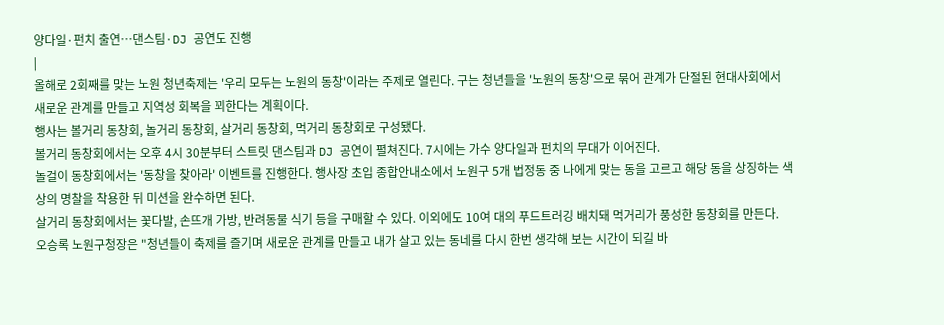양다일·펀치 출연…댄스팀·DJ 공연도 진행
|
올해로 2회째를 맞는 노원 청년축제는 '우리 모두는 노원의 동창'이라는 주제로 열린다. 구는 청년들을 '노원의 동창'으로 묶어 관계가 단절된 현대사회에서 새로운 관계를 만들고 지역성 회복을 꾀한다는 계획이다.
행사는 볼거리 동창회, 놀거리 동창회, 살거리 동창회, 먹거리 동창회로 구성됐다.
볼거리 동창회에서는 오후 4시 30분부터 스트릿 댄스팀과 DJ 공연이 펼쳐진다. 7시에는 가수 양다일과 펀치의 무대가 이어진다.
놀걸이 동창회에서는 '동창을 찾아라' 이벤트를 진행한다. 행사장 초입 종합안내소에서 노원구 5개 법정동 중 나에게 맞는 동을 고르고 해당 동을 상징하는 색상의 명찰을 착용한 뒤 미션을 완수하면 된다.
살거리 동창회에서는 꽃다발, 손뜨개 가방, 반려동물 식기 등을 구매할 수 있다. 이외에도 10여 대의 푸드트러깅 배치돼 먹거리가 풍성한 동창회를 만든다.
오승록 노원구청장은 "청년들이 축제를 즐기며 새로운 관계를 만들고 내가 살고 있는 동네를 다시 한번 생각해 보는 시간이 되길 바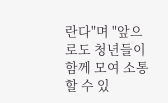란다"며 "앞으로도 청년들이 함께 모여 소통할 수 있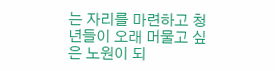는 자리를 마련하고 청년들이 오래 머물고 싶은 노원이 되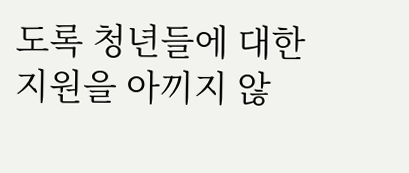도록 청년들에 대한 지원을 아끼지 않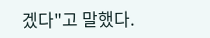겠다"고 말했다.